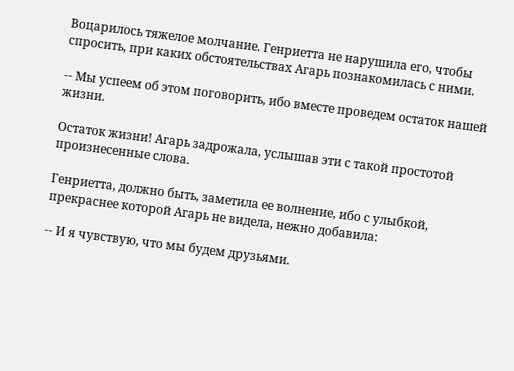Воцарилось тяжелое молчание. Генриетта не нарушила его, чтобы спросить, при каких обстоятельствах Агарь познакомилась с ними.

-- Мы успеем об этом поговорить, ибо вместе проведем остаток нашей жизни.

Остаток жизни! Агарь задрожала, услышав эти с такой простотой произнесенные слова.

Генриетта, должно быть, заметила ее волнение, ибо с улыбкой, прекраснее которой Агарь не видела, нежно добавила:

-- И я чувствую, что мы будем друзьями.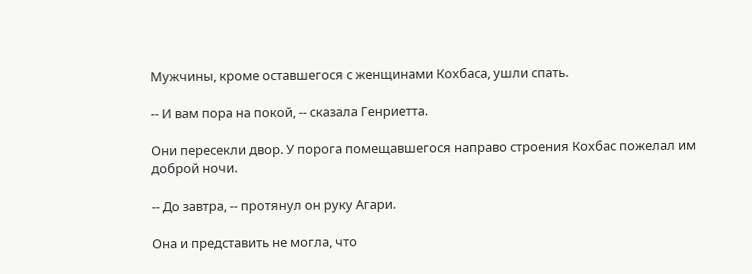Мужчины, кроме оставшегося с женщинами Кохбаса, ушли спать.

-- И вам пора на покой, -- сказала Генриетта.

Они пересекли двор. У порога помещавшегося направо строения Кохбас пожелал им доброй ночи.

-- До завтра, -- протянул он руку Агари.

Она и представить не могла, что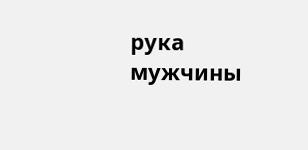рука мужчины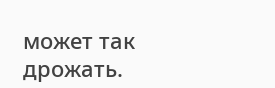может так дрожать.